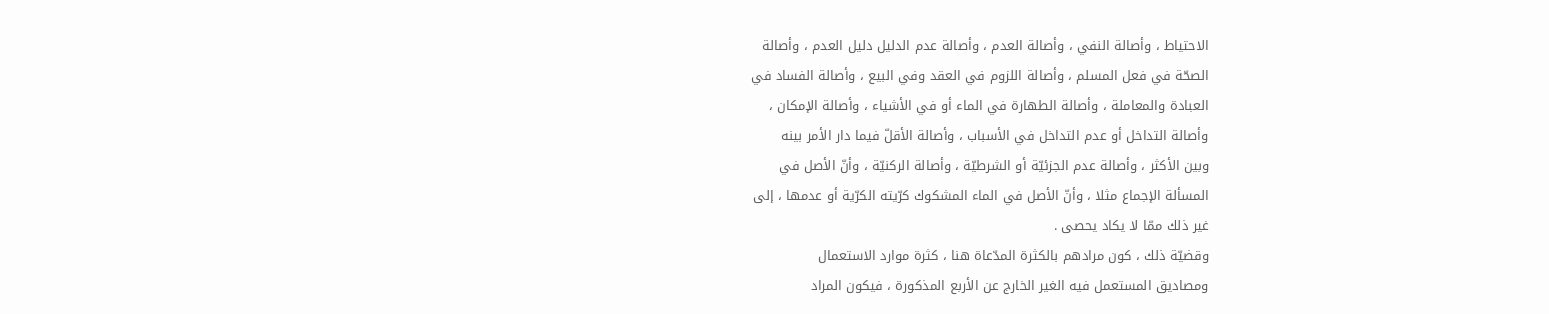الاحتياط ، وأصالة النفي ، وأصالة العدم ، وأصالة عدم الدليل دليل العدم ، وأصالة
الصحّة في فعل المسلم ، وأصالة اللزوم في العقد وفي البيع ، وأصالة الفساد في
العبادة والمعاملة ، وأصالة الطهارة في الماء أو في الأشياء ، وأصالة الإمكان ،
وأصالة التداخل أو عدم التداخل في الأسباب ، وأصالة الأقلّ فيما دار الأمر بينه
وبين الأكثر ، وأصالة عدم الجزئيّة أو الشرطيّة ، وأصالة الركنيّة ، وأنّ الأصل في
المسألة الإجماع مثلا ، وأنّ الأصل في الماء المشكوك كرّيته الكرّية أو عدمها ، إلى
غير ذلك ممّا لا يكاد يحصى .
وقضيّة ذلك ، كون مرادهم بالكثرة المدّعاة هنا ، كثرة موارد الاستعمال
ومصاديق المستعمل فيه الغير الخارج عن الأربع المذكورة ، فيكون المراد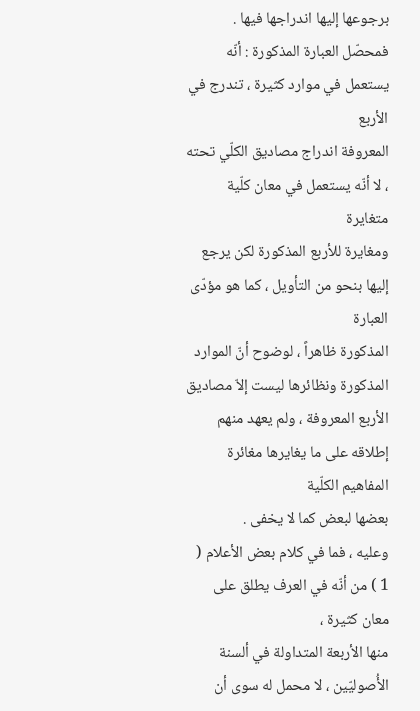برجوعها إليها اندراجها فيها .
فمحصّل العبارة المذكورة : أنّه يستعمل في موارد كثيرة ، تندرج في الأربع
المعروفة اندراج مصاديق الكلّي تحته ، لا أنّه يستعمل في معان كلّية متغايرة
ومغايرة للأربع المذكورة لكن يرجع إليها بنحو من التأويل ، كما هو مؤدّى العبارة
المذكورة ظاهراً ، لوضوح أنّ الموارد المذكورة ونظائرها ليست إلاّ مصاديق
الأربع المعروفة ، ولم يعهد منهم إطلاقه على ما يغايرها مغائرة المفاهيم الكلّية
بعضها لبعض كما لا يخفى .
وعليه ، فما في كلام بعض الأعلام ( 1 ) من أنّه في العرف يطلق على معان كثيرة ،
منها الأربعة المتداولة في ألسنة الأُصوليّين ، لا محمل له سوى أن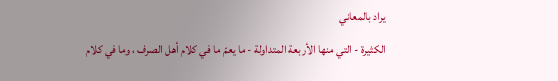يراد بالمعاني
الكثيرة - التي منها الأربعة المتداولة - ما يعمّ ما في كلام أهل الصرف ، وما في كلام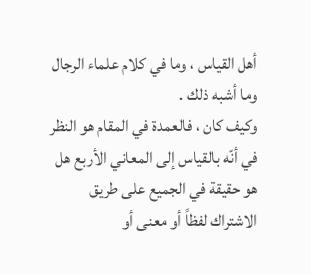أهل القياس ، وما في كلام علماء الرجال وما أشبه ذلك .
وكيف كان ، فالعمدة في المقام هو النظر في أنّه بالقياس إلى المعاني الأربع هل
هو حقيقة في الجميع على طريق الاشتراك لفظاً أو معنى أو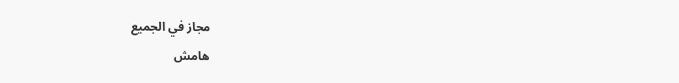مجاز في الجميع
هامش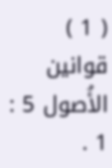( 1 ) قوانين الأُصول 5 : 1 .